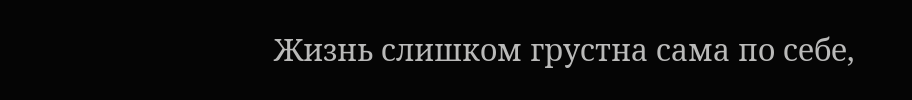Жизнь слишком грустна сама по себе,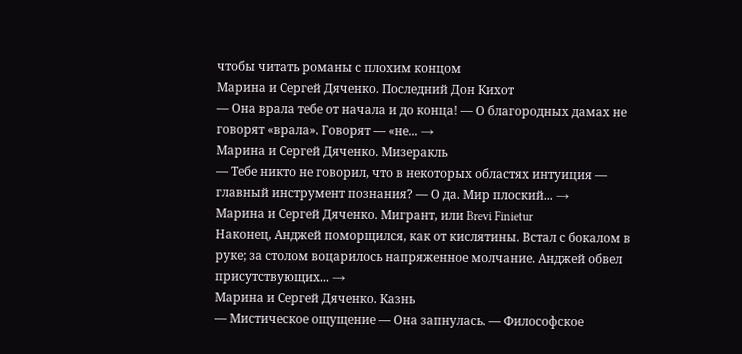чтобы читать романы с плохим концом
Марина и Сергей Дяченко. Последний Дон Кихот
— Она врала тебе от начала и до конца! — О благородных дамах не говорят «врала». Говорят — «не... →
Марина и Сергей Дяченко. Мизеракль
— Тебе никто не говорил, что в некоторых областях интуиция — главный инструмент познания? — О да. Мир плоский... →
Марина и Сергей Дяченко. Мигрант, или Brevi Finietur
Наконец, Анджей поморщился, как от кислятины. Встал с бокалом в руке; за столом воцарилось напряженное молчание. Анджей обвел присутствующих... →
Марина и Сергей Дяченко. Казнь
— Мистическое ощущение — Она запнулась. — Философское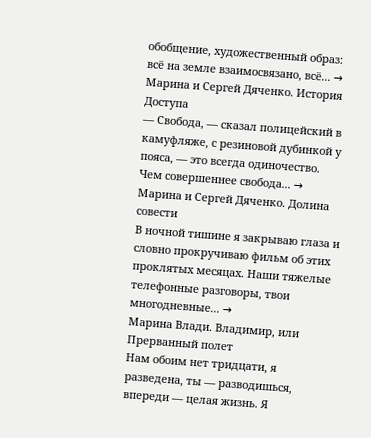обобщение, художественный образ: всё на земле взаимосвязано, всё... →
Марина и Сергей Дяченко. История Доступа
— Свобода, — сказал полицейский в камуфляже, с резиновой дубинкой у пояса, — это всегда одиночество. Чем совершеннее свобода... →
Марина и Сергей Дяченко. Долина совести
В ночной тишине я закрываю глаза и словно прокручиваю фильм об этих проклятых месяцах. Наши тяжелые телефонные разговоры, твои многодневные... →
Марина Влади. Владимир, или Прерванный полет
Нам обоим нет тридцати, я разведена, ты — разводишься, впереди — целая жизнь. Я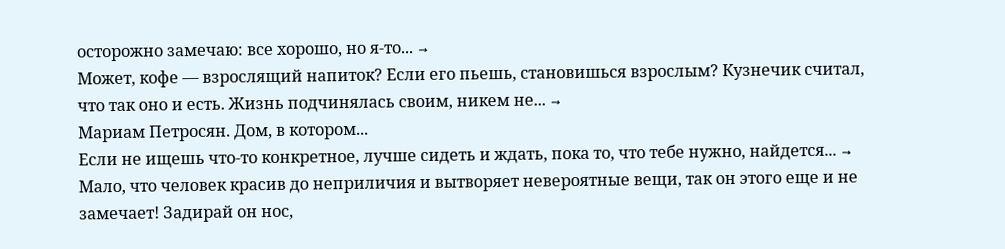осторожно замечаю: все хорошо, но я-то... →
Может, кофе — взрослящий напиток? Если его пьешь, становишься взрослым? Кузнечик считал, что так оно и есть. Жизнь подчинялась своим, никем не... →
Мариам Петросян. Дом, в котором...
Если не ищешь что-то конкретное, лучше сидеть и ждать, пока то, что тебе нужно, найдется... →
Мало, что человек красив до неприличия и вытворяет невероятные вещи, так он этого еще и не замечает! Задирай он нос,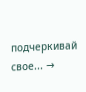подчеркивай свое... →